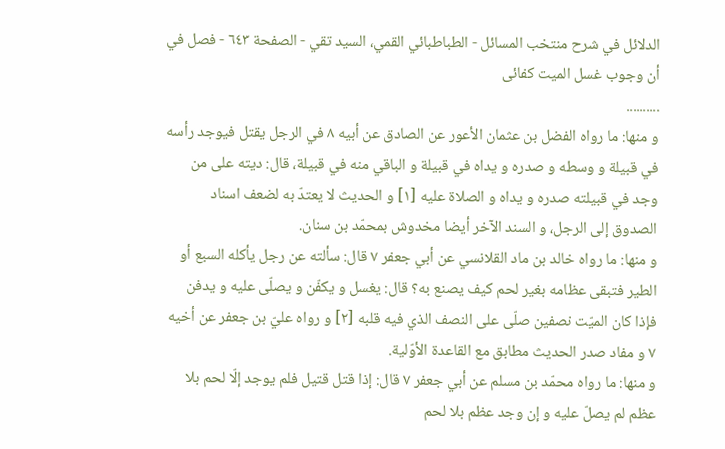الدلائل في شرح منتخب المسائل - الطباطبائي القمي، السید تقي - الصفحة ٦٤٣ - فصل في أن وجوب غسل الميت كفائى
..........
و منها: ما رواه الفضل بن عثمان الأعور عن الصادق عن أبيه ٨ في الرجل يقتل فيوجد رأسه في قبيلة و وسطه و صدره و يداه في قبيلة و الباقي منه في قبيلة، قال: ديته على من وجد في قبيلته صدره و يداه و الصلاة عليه [١] و الحديث لا يعتدّ به لضعف اسناد الصدوق إلى الرجل، و السند الآخر أيضا مخدوش بمحمّد بن سنان.
و منها: ما رواه خالد بن ماد القلانسي عن أبي جعفر ٧ قال: سألته عن رجل يأكله السبع أو الطير فتبقى عظامه بغير لحم كيف يصنع به؟ قال: يغسل و يكفّن و يصلّى عليه و يدفن فإذا كان الميّت نصفين صلّى على النصف الذي فيه قلبه [٢] و رواه عليّ بن جعفر عن أخيه ٧ و مفاد صدر الحديث مطابق مع القاعدة الأوّلية.
و منها: ما رواه محمّد بن مسلم عن أبي جعفر ٧ قال: إذا قتل قتيل فلم يوجد إلّا لحم بلا عظم لم يصلّ عليه و إن وجد عظم بلا لحم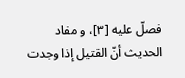فصلّ عليه [٣]، و مفاد الحديث أنّ القتيل إذا وجدت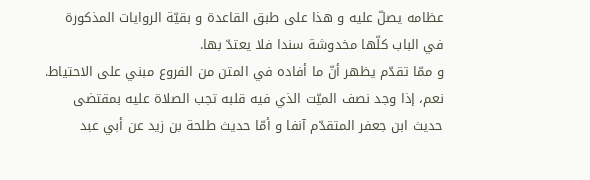عظامه يصلّ عليه و هذا على طبق القاعدة و بقيّة الروايات المذكورة في الباب كلّها مخدوشة سندا فلا يعتدّ بها.
و ممّا تقدّم يظهر أنّ ما أفاده في المتن من الفروع مبني على الاحتياط.
نعم، إذا وجد نصف الميّت الذي فيه قلبه تجب الصلاة عليه بمقتضى حديث ابن جعفر المتقدّم آنفا و أمّا حديث طلحة بن زيد عن أبي عبد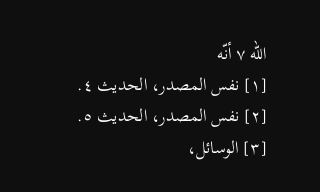اللّه ٧ أنّه
[١] نفس المصدر، الحديث ٤.
[٢] نفس المصدر، الحديث ٥.
[٣] الوسائل،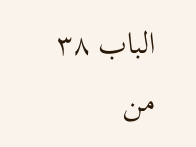الباب ٣٨ من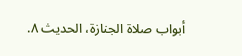أبواب صلاة الجنازة، الحديث ٨.